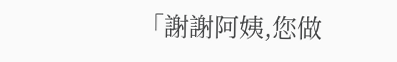「謝謝阿姨,您做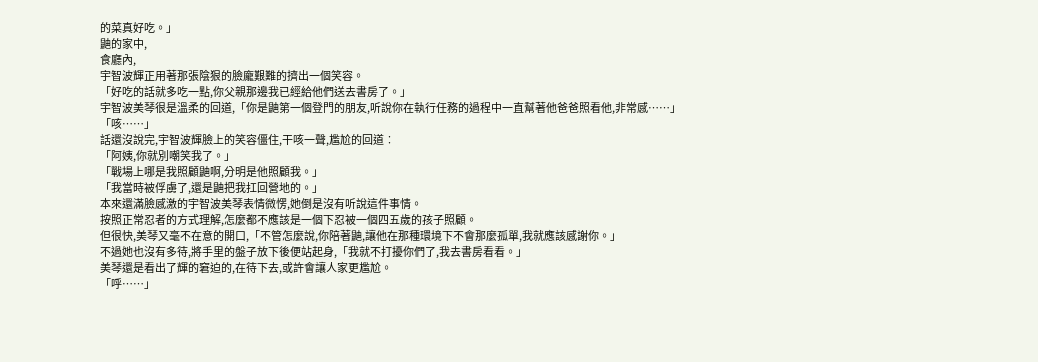的菜真好吃。」
鼬的家中,
食廳內,
宇智波輝正用著那張陰狠的臉龐艱難的擠出一個笑容。
「好吃的話就多吃一點,你父親那邊我已經給他們送去書房了。」
宇智波美琴很是溫柔的回道,「你是鼬第一個登門的朋友,听說你在執行任務的過程中一直幫著他爸爸照看他,非常感……」
「咳……」
話還沒說完,宇智波輝臉上的笑容僵住,干咳一聲,尷尬的回道︰
「阿姨,你就別嘲笑我了。」
「戰場上哪是我照顧鼬啊,分明是他照顧我。」
「我當時被俘虜了,還是鼬把我扛回營地的。」
本來還滿臉感激的宇智波美琴表情微愣,她倒是沒有听說這件事情。
按照正常忍者的方式理解,怎麼都不應該是一個下忍被一個四五歲的孩子照顧。
但很快,美琴又毫不在意的開口,「不管怎麼說,你陪著鼬,讓他在那種環境下不會那麼孤單,我就應該感謝你。」
不過她也沒有多待,將手里的盤子放下後便站起身,「我就不打擾你們了,我去書房看看。」
美琴還是看出了輝的窘迫的,在待下去,或許會讓人家更尷尬。
「呼……」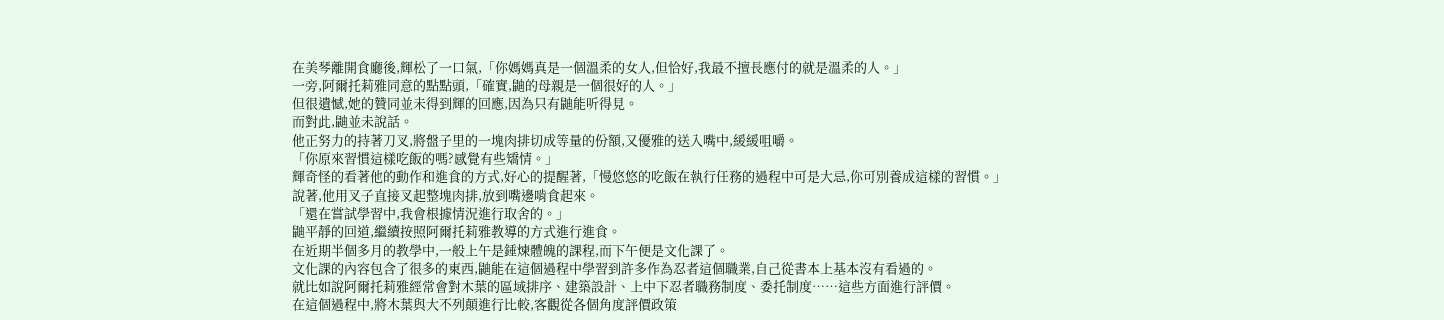在美琴離開食廳後,輝松了一口氣,「你媽媽真是一個溫柔的女人,但恰好,我最不擅長應付的就是溫柔的人。」
一旁,阿爾托莉雅同意的點點頭,「確實,鼬的母親是一個很好的人。」
但很遺憾,她的贊同並未得到輝的回應,因為只有鼬能听得見。
而對此,鼬並未說話。
他正努力的持著刀叉,將盤子里的一塊肉排切成等量的份額,又優雅的送入嘴中,緩緩咀嚼。
「你原來習慣這樣吃飯的嗎?感覺有些矯情。」
輝奇怪的看著他的動作和進食的方式,好心的提醒著,「慢悠悠的吃飯在執行任務的過程中可是大忌,你可別養成這樣的習慣。」
說著,他用叉子直接叉起整塊肉排,放到嘴邊啃食起來。
「還在嘗試學習中,我會根據情況進行取舍的。」
鼬平靜的回道,繼續按照阿爾托莉雅教導的方式進行進食。
在近期半個多月的教學中,一般上午是錘煉體魄的課程,而下午便是文化課了。
文化課的內容包含了很多的東西,鼬能在這個過程中學習到許多作為忍者這個職業,自己從書本上基本沒有看過的。
就比如說阿爾托莉雅經常會對木葉的區域排序、建築設計、上中下忍者職務制度、委托制度……這些方面進行評價。
在這個過程中,將木葉與大不列顛進行比較,客觀從各個角度評價政策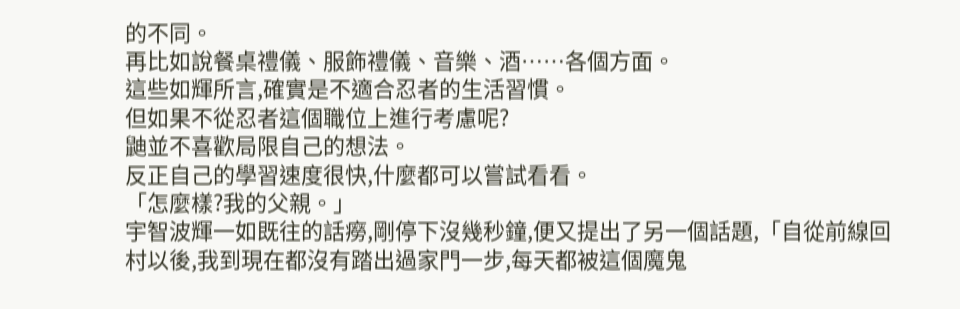的不同。
再比如說餐桌禮儀、服飾禮儀、音樂、酒……各個方面。
這些如輝所言,確實是不適合忍者的生活習慣。
但如果不從忍者這個職位上進行考慮呢?
鼬並不喜歡局限自己的想法。
反正自己的學習速度很快,什麼都可以嘗試看看。
「怎麼樣?我的父親。」
宇智波輝一如既往的話癆,剛停下沒幾秒鐘,便又提出了另一個話題,「自從前線回村以後,我到現在都沒有踏出過家門一步,每天都被這個魔鬼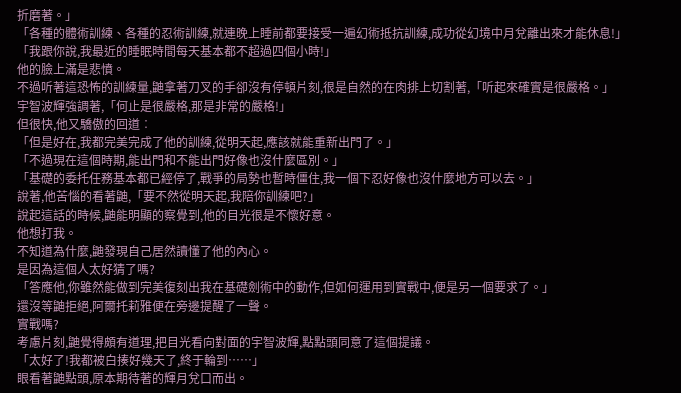折磨著。」
「各種的體術訓練、各種的忍術訓練,就連晚上睡前都要接受一遍幻術抵抗訓練,成功從幻境中月兌離出來才能休息!」
「我跟你說,我最近的睡眠時間每天基本都不超過四個小時!」
他的臉上滿是悲憤。
不過听著這恐怖的訓練量,鼬拿著刀叉的手卻沒有停頓片刻,很是自然的在肉排上切割著,「听起來確實是很嚴格。」
宇智波輝強調著,「何止是很嚴格,那是非常的嚴格!」
但很快,他又驕傲的回道︰
「但是好在,我都完美完成了他的訓練,從明天起,應該就能重新出門了。」
「不過現在這個時期,能出門和不能出門好像也沒什麼區別。」
「基礎的委托任務基本都已經停了,戰爭的局勢也暫時僵住,我一個下忍好像也沒什麼地方可以去。」
說著,他苦惱的看著鼬,「要不然從明天起,我陪你訓練吧?」
說起這話的時候,鼬能明顯的察覺到,他的目光很是不懷好意。
他想打我。
不知道為什麼,鼬發現自己居然讀懂了他的內心。
是因為這個人太好猜了嗎?
「答應他,你雖然能做到完美復刻出我在基礎劍術中的動作,但如何運用到實戰中,便是另一個要求了。」
還沒等鼬拒絕,阿爾托莉雅便在旁邊提醒了一聲。
實戰嗎?
考慮片刻,鼬覺得頗有道理,把目光看向對面的宇智波輝,點點頭同意了這個提議。
「太好了!我都被白揍好幾天了,終于輪到……」
眼看著鼬點頭,原本期待著的輝月兌口而出。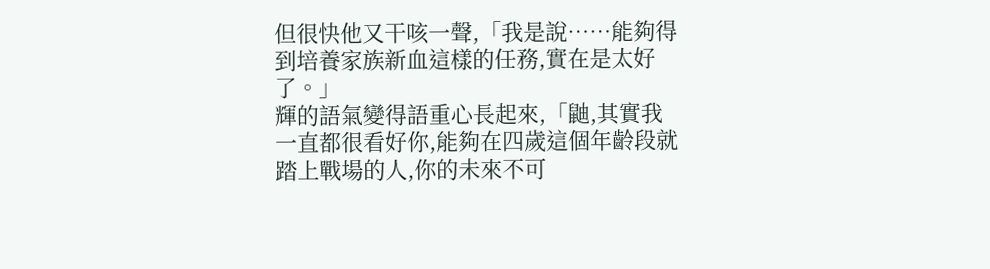但很快他又干咳一聲,「我是說……能夠得到培養家族新血這樣的任務,實在是太好了。」
輝的語氣變得語重心長起來,「鼬,其實我一直都很看好你,能夠在四歲這個年齡段就踏上戰場的人,你的未來不可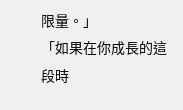限量。」
「如果在你成長的這段時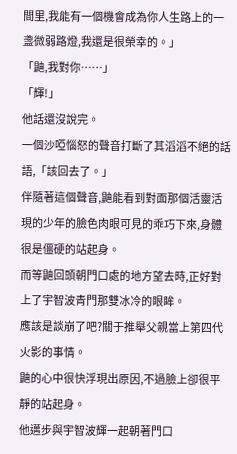間里,我能有一個機會成為你人生路上的一盞微弱路燈,我還是很榮幸的。」
「鼬,我對你……」
「輝!」
他話還沒說完。
一個沙啞惱怒的聲音打斷了其滔滔不絕的話語,「該回去了。」
伴隨著這個聲音,鼬能看到對面那個活靈活現的少年的臉色肉眼可見的乖巧下來,身體很是僵硬的站起身。
而等鼬回頭朝門口處的地方望去時,正好對上了宇智波青門那雙冰冷的眼眸。
應該是談崩了吧?關于推舉父親當上第四代火影的事情。
鼬的心中很快浮現出原因,不過臉上卻很平靜的站起身。
他邁步與宇智波輝一起朝著門口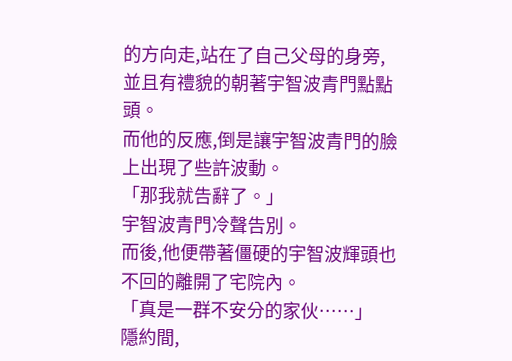的方向走,站在了自己父母的身旁,並且有禮貌的朝著宇智波青門點點頭。
而他的反應,倒是讓宇智波青門的臉上出現了些許波動。
「那我就告辭了。」
宇智波青門冷聲告別。
而後,他便帶著僵硬的宇智波輝頭也不回的離開了宅院內。
「真是一群不安分的家伙……」
隱約間,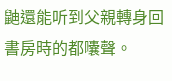鼬還能听到父親轉身回書房時的都囔聲。